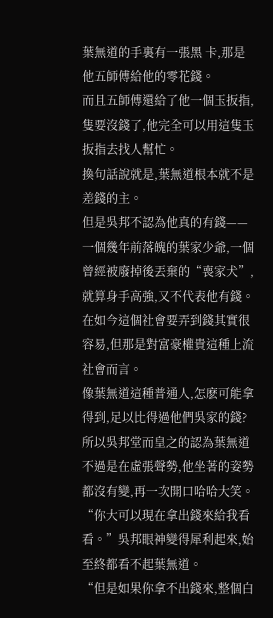葉無道的手裏有一張黑 卡,那是他五師傅給他的零花錢。
而且五師傅還給了他一個玉扳指,隻要沒錢了,他完全可以用這隻玉扳指去找人幫忙。
換句話說就是,葉無道根本就不是差錢的主。
但是吳邦不認為他真的有錢——
一個幾年前落魄的葉家少爺,一個曾經被廢掉後丟棄的“喪家犬”,就算身手高強,又不代表他有錢。
在如今這個社會要弄到錢其實很容易,但那是對富豪權貴這種上流社會而言。
像葉無道這種普通人,怎麽可能拿得到,足以比得過他們吳家的錢?
所以吳邦堂而皇之的認為葉無道不過是在虛張聲勢,他坐著的姿勢都沒有變,再一次開口哈哈大笑。
“你大可以現在拿出錢來給我看看。”吳邦眼神變得犀利起來,始至終都看不起葉無道。
“但是如果你拿不出錢來,整個白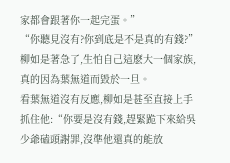家都會跟著你一起完蛋。”
“你聽見沒有?你到底是不是真的有錢?”
柳如是著急了,生怕自己這麽大一個家族,真的因為葉無道而毀於一旦。
看葉無道沒有反應,柳如是甚至直接上手抓住他:“你要是沒有錢,趕緊跪下來給吳少爺磕頭謝罪,沒準他還真的能放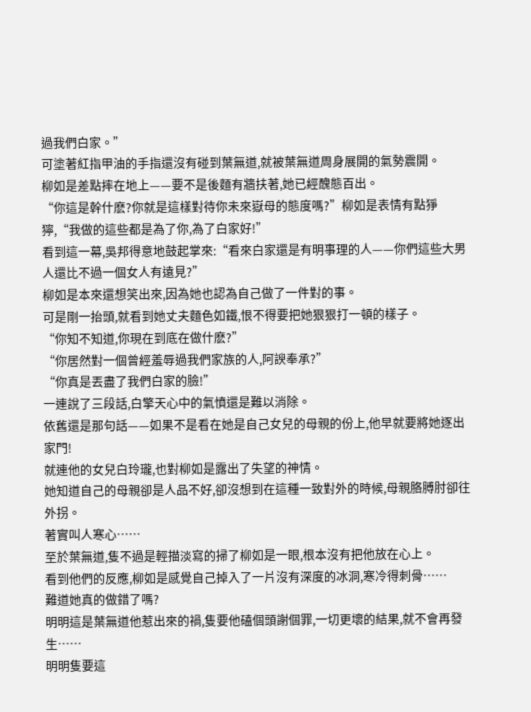過我們白家。”
可塗著紅指甲油的手指還沒有碰到葉無道,就被葉無道周身展開的氣勢震開。
柳如是差點摔在地上——要不是後麵有牆扶著,她已經醜態百出。
“你這是幹什麽?你就是這樣對待你未來嶽母的態度嗎?”柳如是表情有點猙獰,“我做的這些都是為了你,為了白家好!”
看到這一幕,吳邦得意地鼓起掌來:“看來白家還是有明事理的人——你們這些大男人還比不過一個女人有遠見?”
柳如是本來還想笑出來,因為她也認為自己做了一件對的事。
可是剛一抬頭,就看到她丈夫麵色如鐵,恨不得要把她狠狠打一頓的樣子。
“你知不知道,你現在到底在做什麽?”
“你居然對一個曾經羞辱過我們家族的人,阿諛奉承?”
“你真是丟盡了我們白家的臉!”
一連說了三段話,白擎天心中的氣憤還是難以消除。
依舊還是那句話——如果不是看在她是自己女兒的母親的份上,他早就要將她逐出家門!
就連他的女兒白玲瓏,也對柳如是露出了失望的神情。
她知道自己的母親卻是人品不好,卻沒想到在這種一致對外的時候,母親胳膊肘卻往外拐。
著實叫人寒心……
至於葉無道,隻不過是輕描淡寫的掃了柳如是一眼,根本沒有把他放在心上。
看到他們的反應,柳如是感覺自己掉入了一片沒有深度的冰洞,寒冷得刺骨……
難道她真的做錯了嗎?
明明這是葉無道他惹出來的禍,隻要他磕個頭謝個罪,一切更壞的結果,就不會再發生……
明明隻要這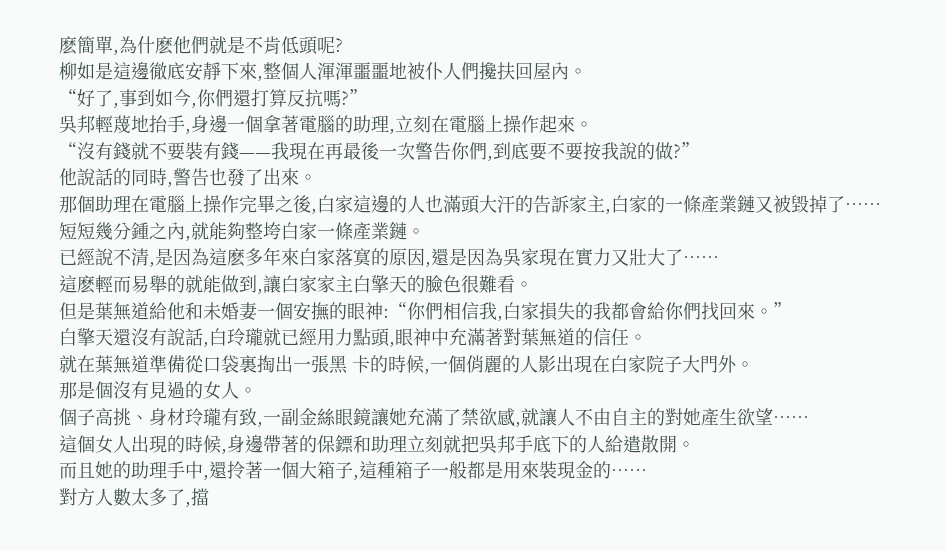麽簡單,為什麽他們就是不肯低頭呢?
柳如是這邊徹底安靜下來,整個人渾渾噩噩地被仆人們攙扶回屋內。
“好了,事到如今,你們還打算反抗嗎?”
吳邦輕蔑地抬手,身邊一個拿著電腦的助理,立刻在電腦上操作起來。
“沒有錢就不要裝有錢——我現在再最後一次警告你們,到底要不要按我說的做?”
他說話的同時,警告也發了出來。
那個助理在電腦上操作完畢之後,白家這邊的人也滿頭大汗的告訴家主,白家的一條產業鏈又被毀掉了……
短短幾分鍾之內,就能夠整垮白家一條產業鏈。
已經說不清,是因為這麽多年來白家落寞的原因,還是因為吳家現在實力又壯大了……
這麽輕而易舉的就能做到,讓白家家主白擎天的臉色很難看。
但是葉無道給他和未婚妻一個安撫的眼神:“你們相信我,白家損失的我都會給你們找回來。”
白擎天還沒有說話,白玲瓏就已經用力點頭,眼神中充滿著對葉無道的信任。
就在葉無道準備從口袋裏掏出一張黑 卡的時候,一個俏麗的人影出現在白家院子大門外。
那是個沒有見過的女人。
個子高挑、身材玲瓏有致,一副金絲眼鏡讓她充滿了禁欲感,就讓人不由自主的對她產生欲望……
這個女人出現的時候,身邊帶著的保鏢和助理立刻就把吳邦手底下的人給遣散開。
而且她的助理手中,還拎著一個大箱子,這種箱子一般都是用來裝現金的……
對方人數太多了,擋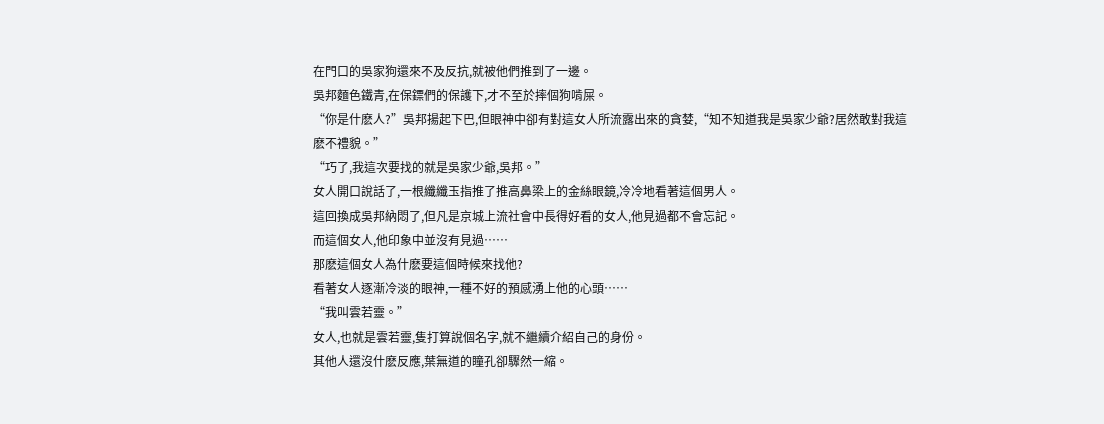在門口的吳家狗還來不及反抗,就被他們推到了一邊。
吳邦麵色鐵青,在保鏢們的保護下,才不至於摔個狗啃屎。
“你是什麽人?”吳邦揚起下巴,但眼神中卻有對這女人所流露出來的貪婪,“知不知道我是吳家少爺?居然敢對我這麽不禮貌。”
“巧了,我這次要找的就是吳家少爺,吳邦。”
女人開口說話了,一根纖纖玉指推了推高鼻梁上的金絲眼鏡,冷冷地看著這個男人。
這回換成吳邦納悶了,但凡是京城上流社會中長得好看的女人,他見過都不會忘記。
而這個女人,他印象中並沒有見過……
那麽這個女人為什麽要這個時候來找他?
看著女人逐漸冷淡的眼神,一種不好的預感湧上他的心頭……
“我叫雲若靈。”
女人,也就是雲若靈,隻打算說個名字,就不繼續介紹自己的身份。
其他人還沒什麽反應,葉無道的瞳孔卻驟然一縮。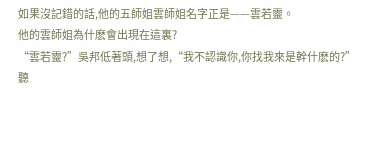如果沒記錯的話,他的五師姐雲師姐名字正是——雲若靈。
他的雲師姐為什麽會出現在這裏?
“雲若靈?”吳邦低著頭,想了想,“我不認識你,你找我來是幹什麽的?”
聽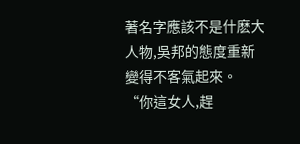著名字應該不是什麽大人物,吳邦的態度重新變得不客氣起來。
“你這女人,趕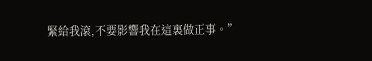緊給我滾,不要影響我在這裏做正事。”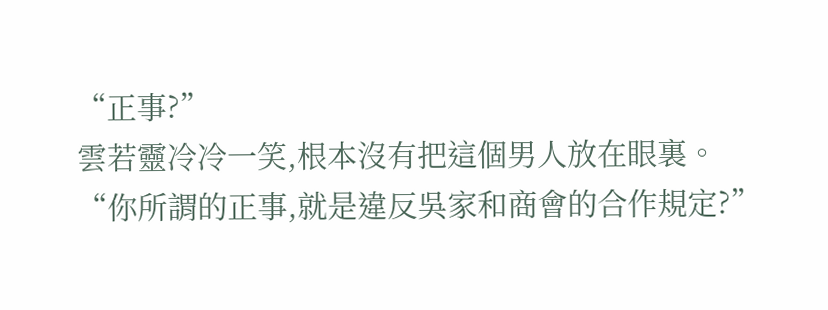“正事?”
雲若靈冷冷一笑,根本沒有把這個男人放在眼裏。
“你所謂的正事,就是違反吳家和商會的合作規定?”